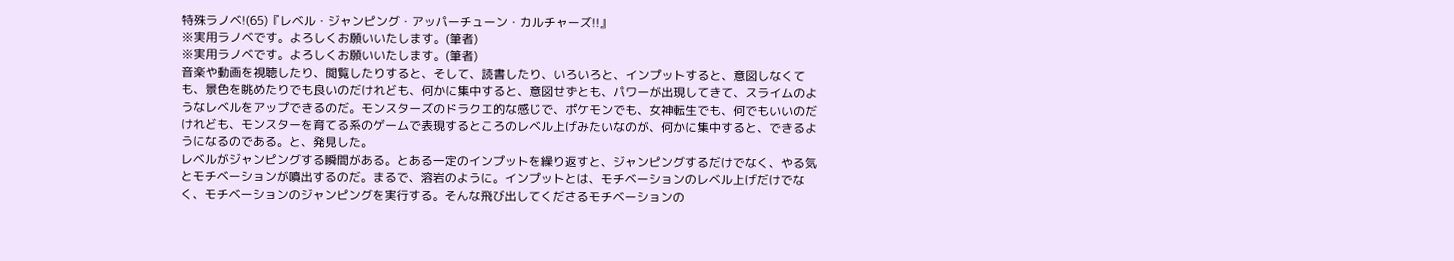特殊ラノベ!(65)『レベル・ジャンピング・アッパーチューン・カルチャーズ!!』
※実用ラノベです。よろしくお願いいたします。(筆者)
※実用ラノベです。よろしくお願いいたします。(筆者)
音楽や動画を視聴したり、閲覧したりすると、そして、読書したり、いろいろと、インプットすると、意図しなくても、景色を眺めたりでも良いのだけれども、何かに集中すると、意図せずとも、パワーが出現してきて、スライムのようなレベルをアップできるのだ。モンスターズのドラクエ的な感じで、ポケモンでも、女神転生でも、何でもいいのだけれども、モンスターを育てる系のゲームで表現するところのレベル上げみたいなのが、何かに集中すると、できるようになるのである。と、発見した。
レベルがジャンピングする瞬間がある。とある一定のインプットを繰り返すと、ジャンピングするだけでなく、やる気とモチベーションが噴出するのだ。まるで、溶岩のように。インプットとは、モチベーションのレベル上げだけでなく、モチベーションのジャンピングを実行する。そんな飛び出してくださるモチベーションの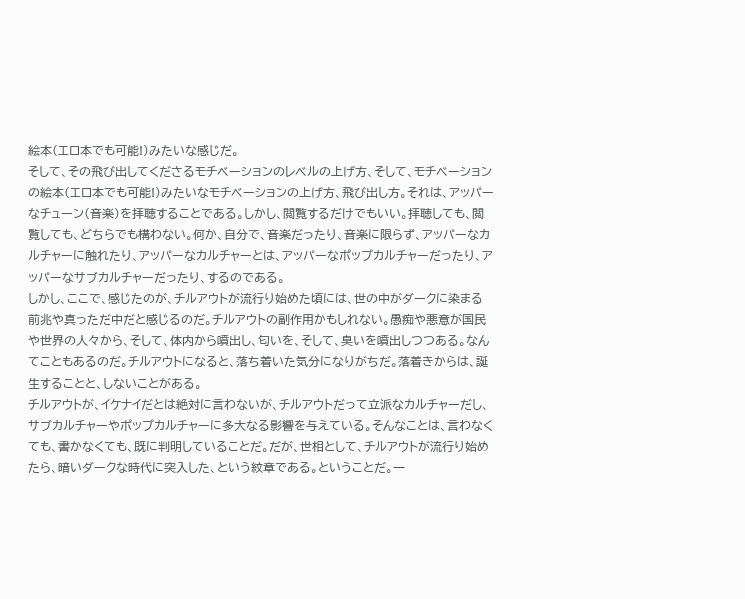絵本(エロ本でも可能!)みたいな感じだ。
そして、その飛び出してくださるモチベーションのレベルの上げ方、そして、モチベーションの絵本(エロ本でも可能!)みたいなモチベーションの上げ方、飛び出し方。それは、アッパーなチューン(音楽)を拝聴することである。しかし、閲覧するだけでもいい。拝聴しても、閲覧しても、どちらでも構わない。何か、自分で、音楽だったり、音楽に限らず、アッパーなカルチャーに触れたり、アッパーなカルチャーとは、アッパーなポップカルチャーだったり、アッパーなサブカルチャーだったり、するのである。
しかし、ここで、感じたのが、チルアウトが流行り始めた頃には、世の中がダークに染まる前兆や真っただ中だと感じるのだ。チルアウトの副作用かもしれない。愚痴や悪意が国民や世界の人々から、そして、体内から噴出し、匂いを、そして、臭いを噴出しつつある。なんてこともあるのだ。チルアウトになると、落ち着いた気分になりがちだ。落着きからは、誕生することと、しないことがある。
チルアウトが、イケナイだとは絶対に言わないが、チルアウトだって立派なカルチャーだし、サブカルチャーやポップカルチャーに多大なる影響を与えている。そんなことは、言わなくても、書かなくても、既に判明していることだ。だが、世相として、チルアウトが流行り始めたら、暗いダークな時代に突入した、という紋章である。ということだ。一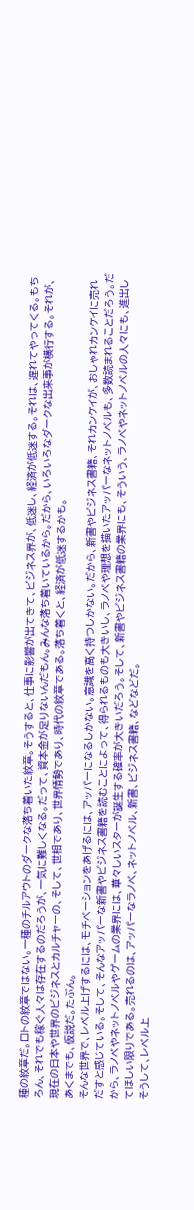種の紋章だ。ロトの紋章ではない。一種のチルアウトのダークな落ち着いた紋章。そうすると、仕事に影響が出てきて、ビジネス界が、低迷し、経済が低迷する。それは、遅れてやってくる。もちろん、それでも稼ぐ人々は存在するのだろうが、一気に難しくなる。だって、資本金が足りないんだもん。みんな落ち着いているから。だから、いろいろなダークな出来事が横行する。それが、現在の日本や世界のビジネスとカルチャーの、そして、世相であり、世界情勢であり、時代の紋章である。落ち着くと、経済が低迷するかも。
あくまでも、仮説だ。たぶん。
そんな世界で、レベル上げするには、モチベーションをあげるには、アッパーになるしかない。意識を高く持つしかない。だから、新書やビジネス書籍、それカンケイが、おしゃれカンケイに売れだすと感じている。そして、そんなアッパーな新書やビジネス書籍を読むことによって、得られるものも大きいし、ラノベや理想を描いたアッパーなネットノベルも、多数読まれることだろう。だから、ラノベやネットノベルやゲームの業界には、華々しいスターが誕生する確率が大きいだろう。そして、新書やビジネス書籍の業界にも、そういう、ラノベやネットノベルの人々にも、進出してほしい限りである。売れるのは、アッパーなラノベ、ネットノベル、新書、ビジネス書籍、などなどだ。
そうして、レベル上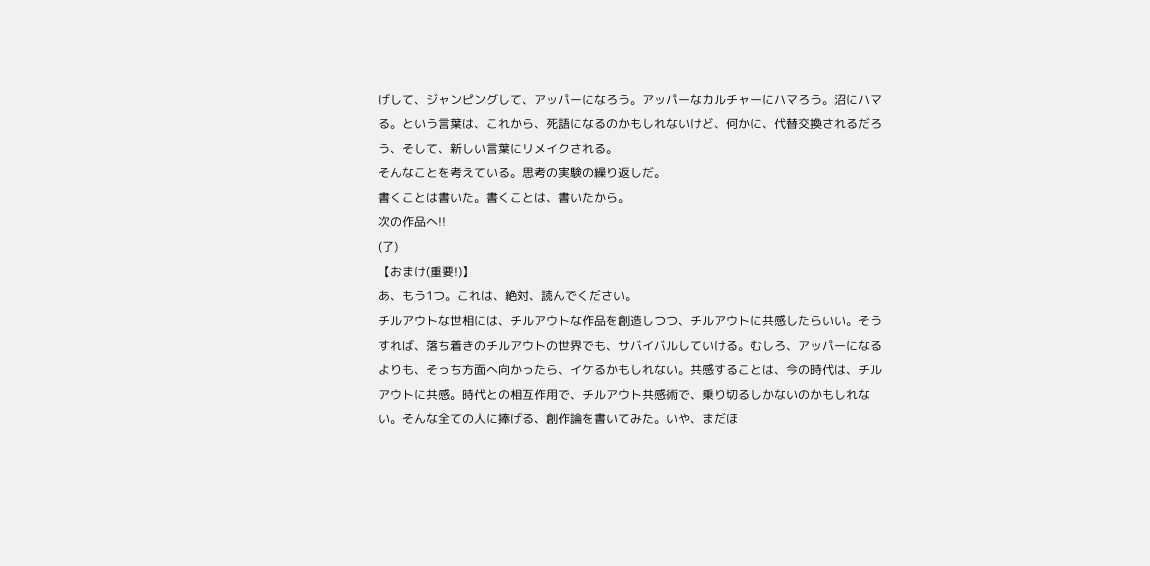げして、ジャンピングして、アッパーになろう。アッパーなカルチャーにハマろう。沼にハマる。という言葉は、これから、死語になるのかもしれないけど、何かに、代替交換されるだろう、そして、新しい言葉にリメイクされる。
そんなことを考えている。思考の実験の繰り返しだ。
書くことは書いた。書くことは、書いたから。
次の作品へ!!
(了)
【おまけ(重要!)】
あ、もう1つ。これは、絶対、読んでください。
チルアウトな世相には、チルアウトな作品を創造しつつ、チルアウトに共感したらいい。そうすれば、落ち着きのチルアウトの世界でも、サバイバルしていける。むしろ、アッパーになるよりも、そっち方面へ向かったら、イケるかもしれない。共感することは、今の時代は、チルアウトに共感。時代との相互作用で、チルアウト共感術で、乗り切るしかないのかもしれない。そんな全ての人に捧げる、創作論を書いてみた。いや、まだほ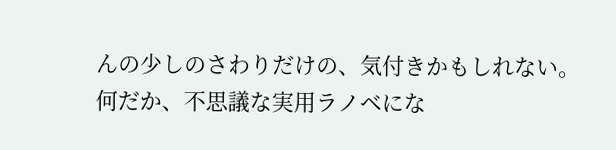んの少しのさわりだけの、気付きかもしれない。
何だか、不思議な実用ラノベにな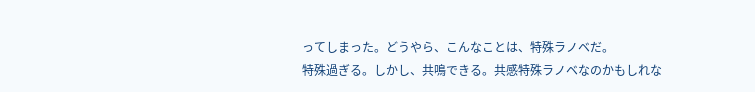ってしまった。どうやら、こんなことは、特殊ラノベだ。
特殊過ぎる。しかし、共鳴できる。共感特殊ラノベなのかもしれな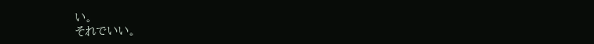い。
それでいい。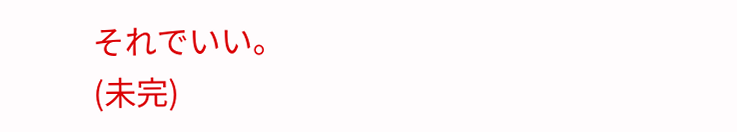それでいい。
(未完)